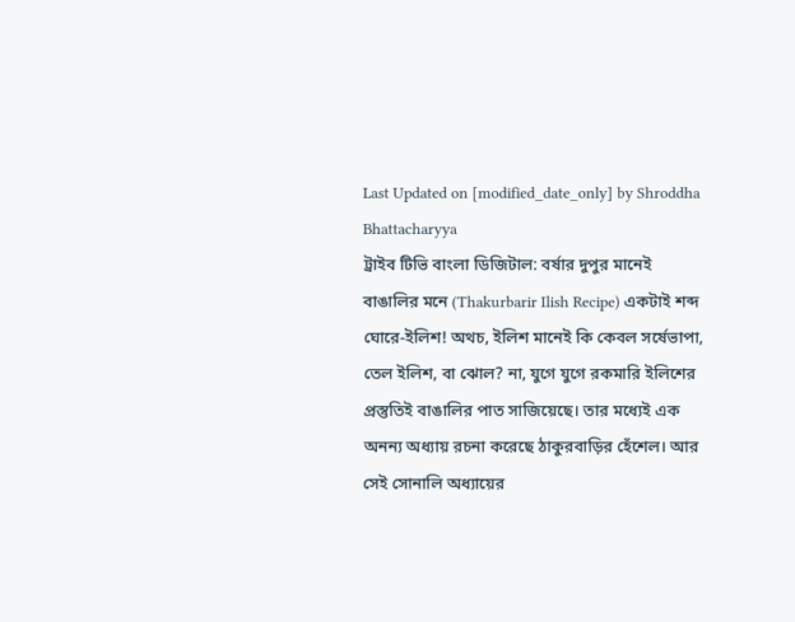Last Updated on [modified_date_only] by Shroddha Bhattacharyya
ট্রাইব টিভি বাংলা ডিজিটাল: বর্ষার দুপুর মানেই বাঙালির মনে (Thakurbarir Ilish Recipe) একটাই শব্দ ঘোরে-ইলিশ! অথচ, ইলিশ মানেই কি কেবল সর্ষেভাপা, তেল ইলিশ, বা ঝোল? না, যুগে যুগে রকমারি ইলিশের প্রস্তুতিই বাঙালির পাত সাজিয়েছে। তার মধ্যেই এক অনন্য অধ্যায় রচনা করেছে ঠাকুরবাড়ির হেঁশেল। আর সেই সোনালি অধ্যায়ের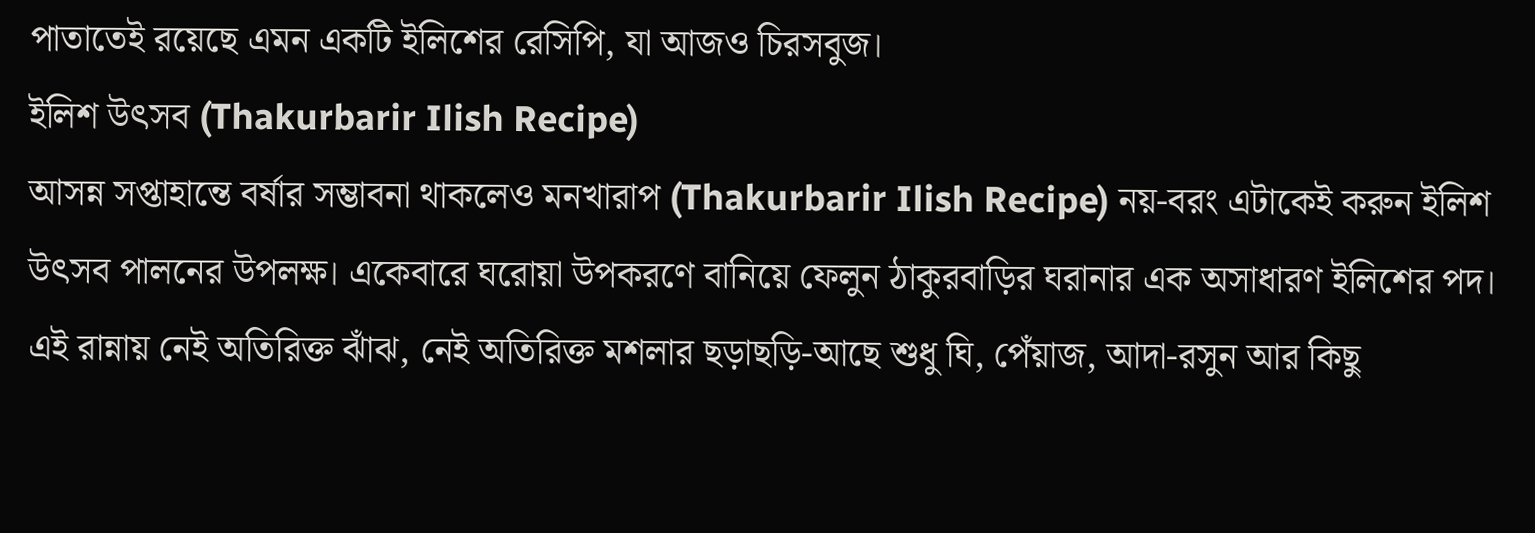পাতাতেই রয়েছে এমন একটি ইলিশের রেসিপি, যা আজও চিরসবুজ।
ইলিশ উৎসব (Thakurbarir Ilish Recipe)
আসন্ন সপ্তাহান্তে বর্ষার সম্ভাবনা থাকলেও মনখারাপ (Thakurbarir Ilish Recipe) নয়-বরং এটাকেই করুন ইলিশ উৎসব পালনের উপলক্ষ। একেবারে ঘরোয়া উপকরণে বানিয়ে ফেলুন ঠাকুরবাড়ির ঘরানার এক অসাধারণ ইলিশের পদ। এই রান্নায় নেই অতিরিক্ত ঝাঁঝ, নেই অতিরিক্ত মশলার ছড়াছড়ি-আছে শুধু ঘি, পেঁয়াজ, আদা-রসুন আর কিছু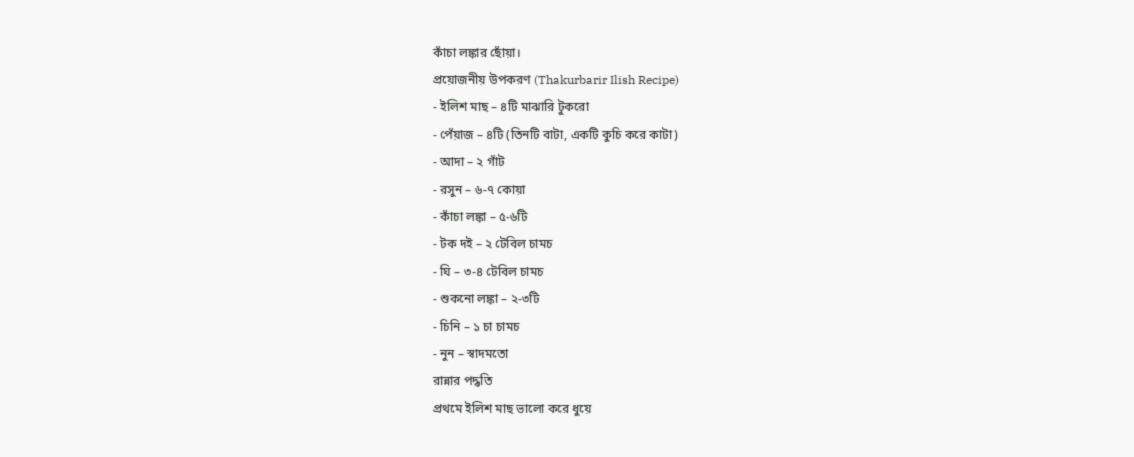কাঁচা লঙ্কার ছোঁয়া।
প্রয়োজনীয় উপকরণ (Thakurbarir Ilish Recipe)
- ইলিশ মাছ – ৪টি মাঝারি টুকরো
- পেঁয়াজ – ৪টি (তিনটি বাটা, একটি কুচি করে কাটা)
- আদা – ২ গাঁট
- রসুন – ৬-৭ কোয়া
- কাঁচা লঙ্কা – ৫-৬টি
- টক দই – ২ টেবিল চামচ
- ঘি – ৩-৪ টেবিল চামচ
- শুকনো লঙ্কা – ২-৩টি
- চিনি – ১ চা চামচ
- নুন – স্বাদমতো
রান্নার পদ্ধতি
প্রথমে ইলিশ মাছ ভালো করে ধুয়ে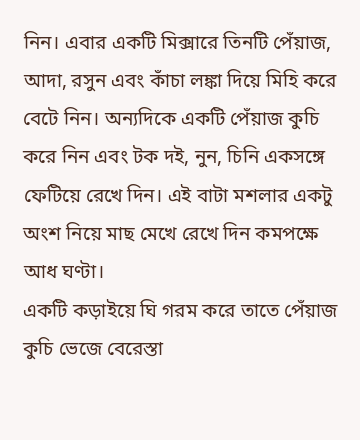নিন। এবার একটি মিক্সারে তিনটি পেঁয়াজ, আদা, রসুন এবং কাঁচা লঙ্কা দিয়ে মিহি করে বেটে নিন। অন্যদিকে একটি পেঁয়াজ কুচি করে নিন এবং টক দই, নুন, চিনি একসঙ্গে ফেটিয়ে রেখে দিন। এই বাটা মশলার একটু অংশ নিয়ে মাছ মেখে রেখে দিন কমপক্ষে আধ ঘণ্টা।
একটি কড়াইয়ে ঘি গরম করে তাতে পেঁয়াজ কুচি ভেজে বেরেস্তা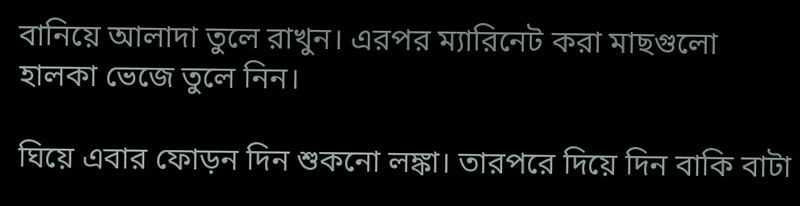বানিয়ে আলাদা তুলে রাখুন। এরপর ম্যারিনেট করা মাছগুলো হালকা ভেজে তুলে নিন।

ঘিয়ে এবার ফোড়ন দিন শুকনো লঙ্কা। তারপরে দিয়ে দিন বাকি বাটা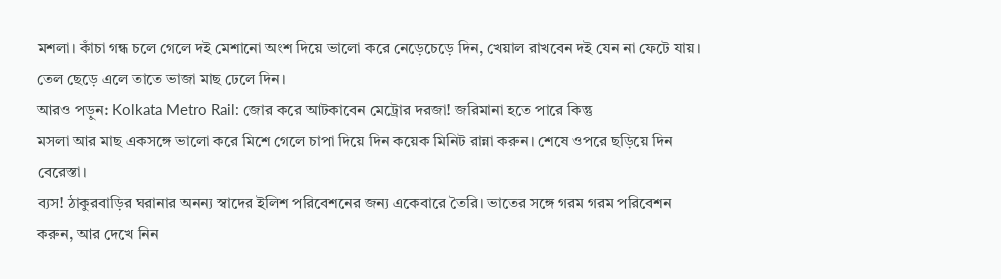মশলা। কাঁচা গন্ধ চলে গেলে দই মেশানো অংশ দিয়ে ভালো করে নেড়েচেড়ে দিন, খেয়াল রাখবেন দই যেন না ফেটে যায়। তেল ছেড়ে এলে তাতে ভাজা মাছ ঢেলে দিন।
আরও পড়ুন: Kolkata Metro Rail: জোর করে আটকাবেন মেট্রোর দরজা! জরিমানা হতে পারে কিন্তু
মসলা আর মাছ একসঙ্গে ভালো করে মিশে গেলে চাপা দিয়ে দিন কয়েক মিনিট রান্না করুন। শেষে ওপরে ছড়িয়ে দিন বেরেস্তা।
ব্যস! ঠাকুরবাড়ির ঘরানার অনন্য স্বাদের ইলিশ পরিবেশনের জন্য একেবারে তৈরি। ভাতের সঙ্গে গরম গরম পরিবেশন করুন, আর দেখে নিন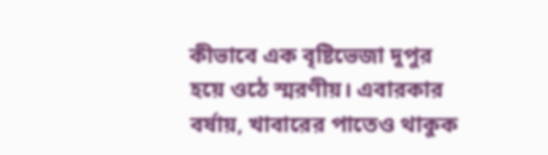কীভাবে এক বৃষ্টিভেজা দুপুর হয়ে ওঠে স্মরণীয়। এবারকার বর্ষায়, খাবারের পাতেও থাকুক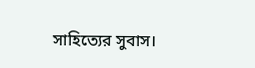সাহিত্যের সুবাস।